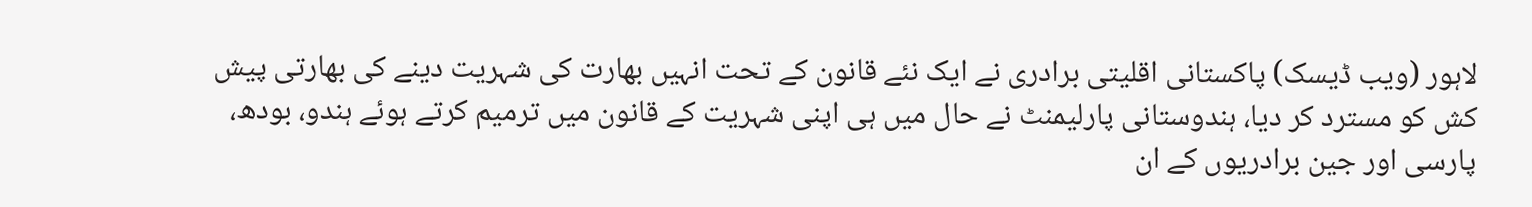لاہور (ویب ڈیسک) پاکستانی اقلیتی برادری نے ایک نئے قانون کے تحت انہیں بھارت کی شہریت دینے کی بھارتی پیش کش کو مسترد کر دیا، ہندوستانی پارلیمنٹ نے حال میں ہی اپنی شہریت کے قانون میں ترمیم کرتے ہوئے ہندو، بودھ، پارسی اور جین برادریوں کے ان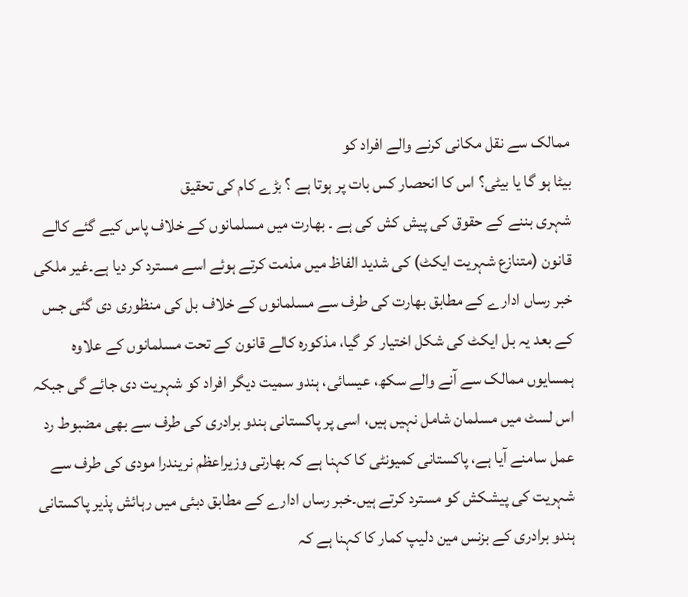ممالک سے نقل مکانی کرنے والے افراد کو
بیٹا ہو گا یا بیٹی؟ اس کا انحصار کس بات پر ہوتا ہے ؟ بڑے کام کی تحقیق
شہری بننے کے حقوق کی پیش کش کی ہے ۔ بھارت میں مسلمانوں کے خلاف پاس کیے گئے کالے قانون (متنازع شہریت ایکٹ) کی شدید الفاظ میں مذمت کرتے ہوئے اسے مسترد کر دیا ہے۔غیر ملکی خبر رساں ادارے کے مطابق بھارت کی طرف سے مسلمانوں کے خلاف بل کی منظوری دی گئی جس کے بعد یہ بل ایکٹ کی شکل اختیار کر گیا، مذکورہ کالے قانون کے تحت مسلمانوں کے علاوہ ہمسایوں ممالک سے آنے والے سکھ، عیسائی، ہندو سمیت دیگر افراد کو شہریت دی جائے گی جبکہ اس لسٹ میں مسلمان شامل نہیں ہیں، اسی پر پاکستانی ہندو برادری کی طرف سے بھی مضبوط رد عمل سامنے آیا ہے، پاکستانی کمیونٹی کا کہنا ہے کہ بھارتی وزیراعظم نریندرا مودی کی طرف سے شہریت کی پیشکش کو مسترد کرتے ہیں۔خبر رساں ادارے کے مطابق دبئی میں رہائش پذیر پاکستانی ہندو برادری کے بزنس مین دلیپ کمار کا کہنا ہے کہ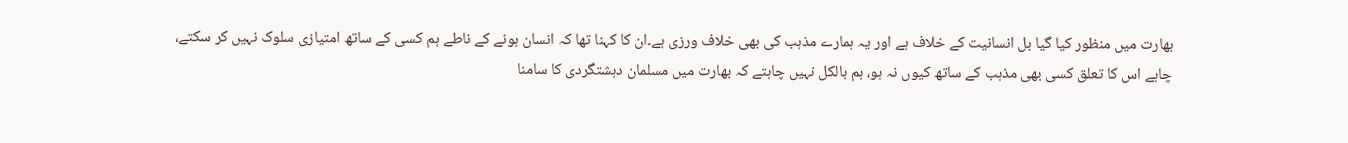بھارت میں منظور کیا گیا بل انسانیت کے خلاف ہے اور یہ ہمارے مذہب کی بھی خلاف ورزی ہے۔ان کا کہنا تھا کہ انسان ہونے کے ناطے ہم کسی کے ساتھ امتیازی سلوک نہیں کر سکتے، چاہے اس کا تعلق کسی بھی مذہب کے ساتھ کیوں نہ ہو، ہم بالکل نہیں چاہتے کہ بھارت میں مسلمان دہشتگردی کا سامنا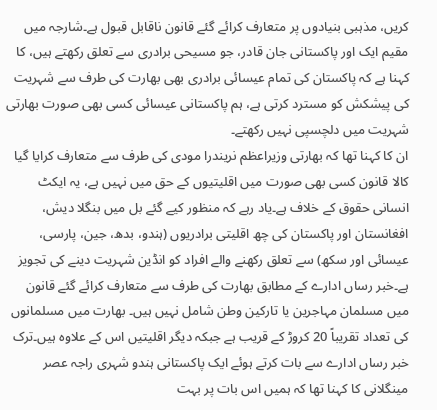کریں، مذہبی بنیادوں پر متعارف کرائے گئے قانون ناقابل قبول ہے۔شارجہ میں مقیم ایک اور پاکستانی جان قادر، جو مسیحی برادری سے تعلق رکھتے ہیں، کا کہنا ہے کہ پاکستان کی تمام عیسائی برادری بھی بھارت کی طرف سے شہریت کی پیشکش کو مسترد کرتی ہے، ہم پاکستانی عیسائی کسی بھی صورت بھارتی شہریت میں دلچسپی نہیں رکھتے۔
ان کا کہنا تھا کہ بھارتی وزیراعظم نریندرا مودی کی طرف سے متعارف کرایا گیا کالا قانون کسی بھی صورت میں اقلیتیوں کے حق میں نہیں ہے، یہ ایکٹ انسانی حقوق کے خلاف ہے۔یاد رہے کہ منظور کیے گئے بل میں بنگلا دیش، افغانستان اور پاکستان کی چھ اقلیتی برادریوں (ہندو، بدھ، جین، پارسی، عیسائی اور سکھ) سے تعلق رکھنے والے افراد کو انڈین شہریت دینے کی تجویز ہے۔خبر رساں ادارے کے مطابق بھارت کی طرف سے متعارف کرائے گئے قانون میں مسلمان مہاجرین یا تارکین وطن شامل نہیں ہیں۔ بھارت میں مسلمانوں کی تعداد تقریباً 20 کروڑ کے قریب ہے جبکہ دیگر اقلیتیں اس کے علاوہ ہیں۔ترک خبر رساں ادارے سے بات کرتے ہوئے ایک پاکستانی ہندو شہری راجہ عصر مینگلانی کا کہنا تھا کہ ہمیں اس بات پر بہت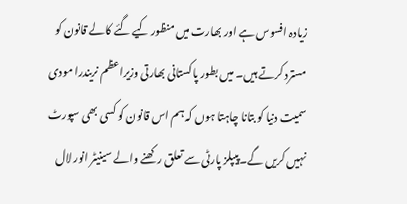زیادہ افسوس ہے اور بھارت میں منظور کیے گئے کالے قانون کو مسترد کرتے ہیں۔ میں بطور پاکستانی بھارتی وزیراعظم نریندرا مودی سمیت دنیا کو بتانا چاہتا ہوں کہ ہم اس قانون کو کسی بھی سپورٹ نہیں کریں گے۔پیپلز پارٹی سے تعلق رکھنے والے سینیٹر انور لال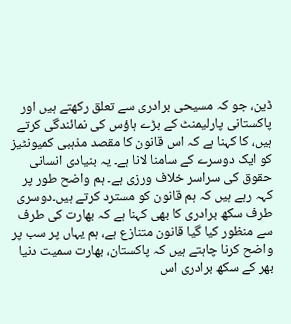ڈین، جو کہ مسیحی برادری سے تعلق رکھتے ہیں اور پاکستانی پارلیمنٹ کے بڑے ہاؤس کی نمائندگی کرتے ہیں، کا کہنا ہے کہ اس قانون کا مقصد مذہبی کمیونٹیز کو ایک دوسرے کے سامنا لانا ہے۔ یہ بنیادی انسانی حقوق کی سراسر خلاف ورزی ہے۔ ہم واضح طور پر کہہ رہے ہیں کہ ہم قانون کو مسترد کرتے ہیں۔دوسری طرف سکھ برادری کا بھی کہنا ہے کہ بھارت کی طرف سے منظور کیا گیا قانون متنازع ہے، ہم یہاں پر سب پر واضح کرنا چاہتے ہیں کہ پاکستان، بھارت سمیت دنیا بھر کے سکھ برادری اس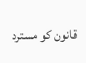قانون کو مسترد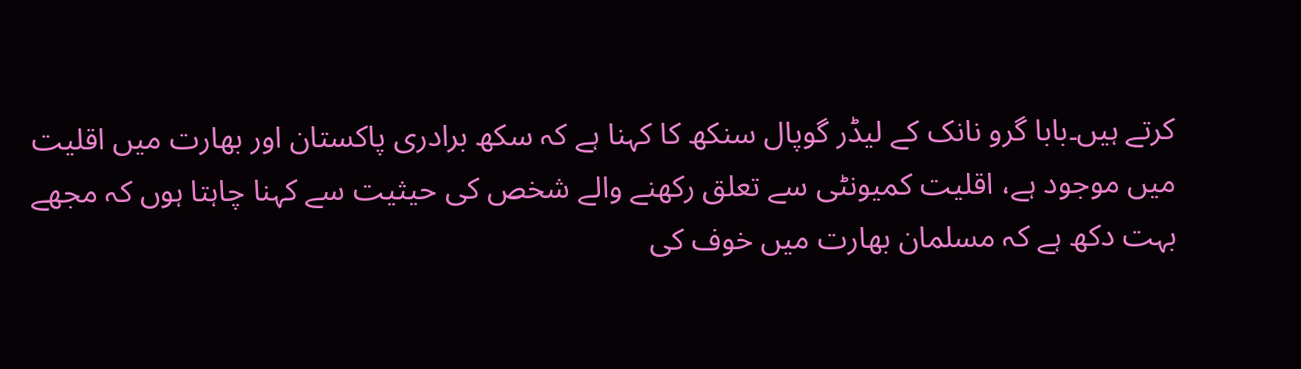کرتے ہیں۔بابا گرو نانک کے لیڈر گوپال سنکھ کا کہنا ہے کہ سکھ برادری پاکستان اور بھارت میں اقلیت میں موجود ہے، اقلیت کمیونٹی سے تعلق رکھنے والے شخص کی حیثیت سے کہنا چاہتا ہوں کہ مجھے بہت دکھ ہے کہ مسلمان بھارت میں خوف کی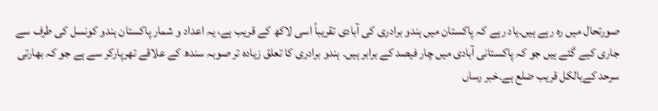صورتحال میں رہ رہے ہیں۔یاد رہے کہ پاکستان میں ہندو برادری کی آبادی تقریباً اسی لاکھ کے قریب ہے، یہ اعداد و شمار پاکستان ہندو کونسل کی طرف سے جاری کیے گئے ہیں جو کہ پاکستانی آبادی میں چار فیصد کے برابر ہیں۔ ہندو برادری کا تعلق زیادہ تر صوبہ سندھ کے علاقے تھرپارکر سے ہے جو کہ بھارتی سرحد کےبالکل قریب ضلع ہے۔خبر رساں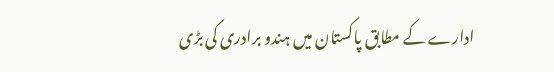ادارے کے مطابق پاکستان میں ہندو برادری کی بڑی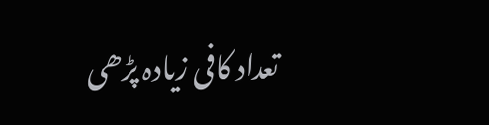تعداد کافی زیادہ پڑھی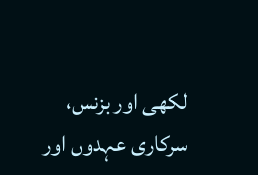لکھی اور بزنس، سرکاری عہدوں اور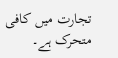تجارت میں کافی متحرک ہے۔